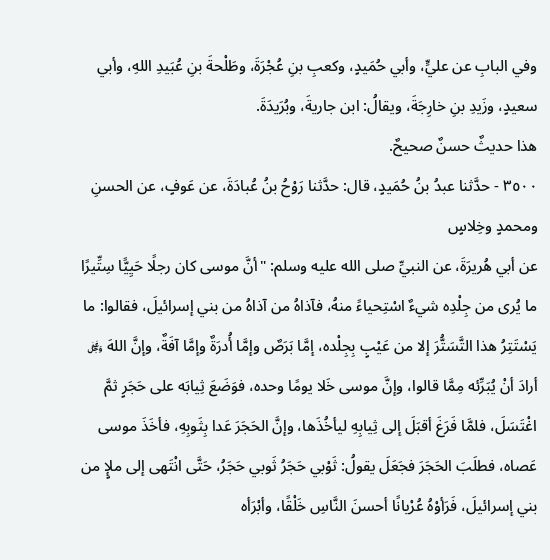وفي البابِ عن عليٍّ، وأبي حُمَيدٍ، وكعبِ بنِ عُجْرَةَ، وطَلْحةَ بنِ عُبَيدِ اللهِ، وأبي سعيدٍ، وزَيدِ بنِ خارِجَةَ، ويقالُ: ابن جاريةَ، وبُرَيدَةَ.
هذا حديثٌ حسنٌ صحيحٌ.
٣٥٠٠ - حدَّثنا عبدُ بنُ حُمَيدٍ، قال: حدَّثنا رَوْحُ بنُ عُبادَةَ، عن عَوفٍ، عن الحسنِ ومحمدٍ وخِلاسٍ
عن أبي هُريرَةَ، عن النبيِّ صلى الله عليه وسلم: "أنَّ موسى كان رجلًا حَيِيًّا سِتِّيرًا ما يُرى من جِلْدِه شيءٌ اسْتِحياءً منهُ، فآذاهُ من آذاهُ من بني إسرائيلَ، فقالوا: ما يَسْتَتِرُ هذا التَّسَتُّرَ إلا من عَيْبٍ بِجِلْده، إمَّا بَرَصٌ وإمَّا أُدرَةٌ وإمَّا آفَةٌ، وإنَّ اللهَ ﷿ أرادَ أنْ يُبَرِّئه مِمَّا قالوا، وإنَّ موسى خَلا يومًا وحده، فوَضَعَ ثِيابَه على حَجَرٍ ثمَّ اغْتَسَلَ، فلمَّا فَرَغَ أقبَلَ إلى ثِيابِهِ ليأخُذَها، وإنَّ الحَجَرَ عَدا بِثَوبِهِ، فأخَذَ موسى عَصاه، فطلَبَ الحَجَرَ فجَعَلَ يقولُ: ثَوْبي حَجَرُ ثَوبي حَجَرُ، حَتَّى انْتَهى إلى ملإٍ من بني إسرائيلَ، فَرَأوْهُ عُرْيانًا أحسنَ النَّاسِ خَلْقًا، وأبْرَأه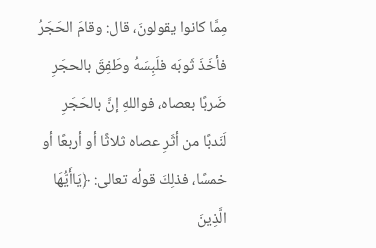مِمَّا كانوا يقولونَ، قال: وقامَ الحَجَرُ فأخَذَ ثَوبَه فلَبِسَهُ وطَفِقَ بالحجَرِ ضَربًا بعصاه، فواللهِ إنَّ بالحَجَرِ لَنَدبًا من أثَرِ عصاه ثلاثًا أو أربعًا أو خمسًا، فذلِكَ قولُه تعالى: ﴿يَاأَيُّهَا الَّذِينَ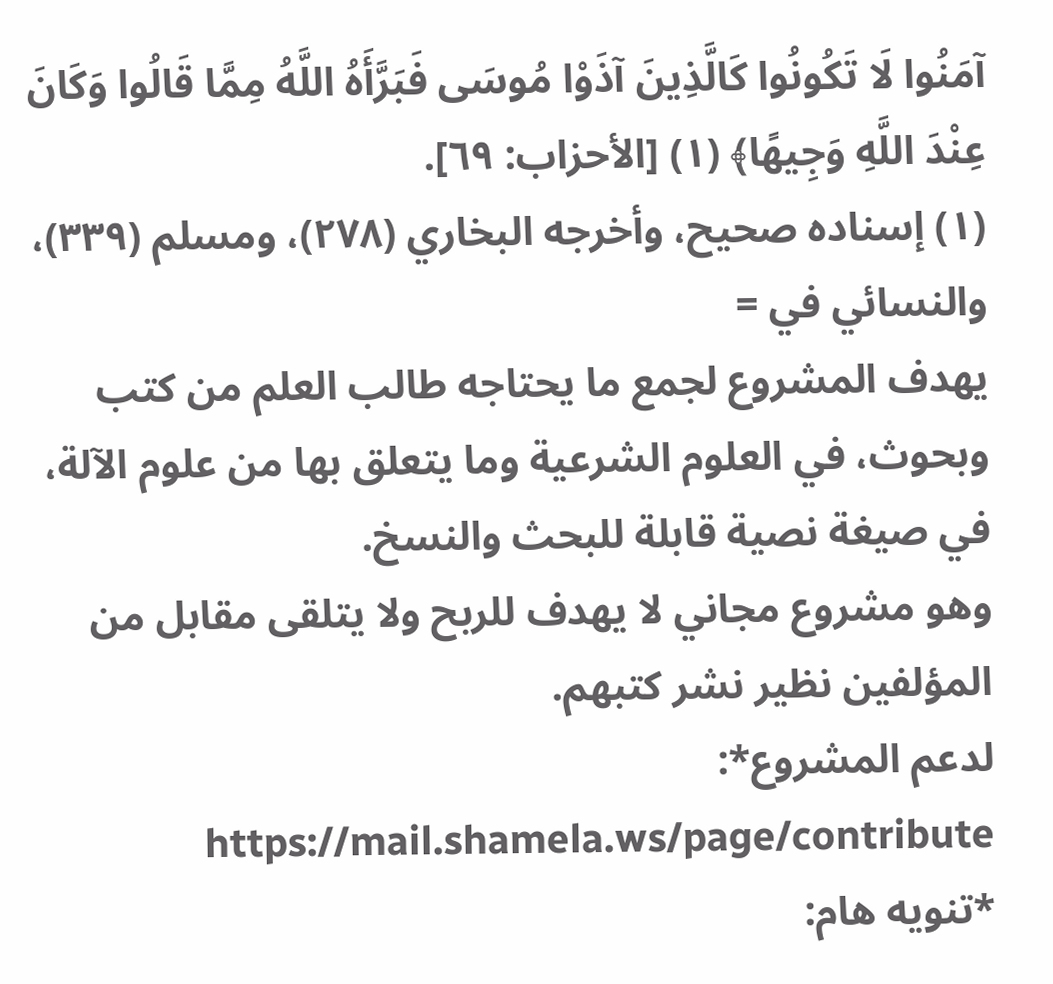آمَنُوا لَا تَكُونُوا كَالَّذِينَ آذَوْا مُوسَى فَبَرَّأَهُ اللَّهُ مِمَّا قَالُوا وَكَانَ عِنْدَ اللَّهِ وَجِيهًا﴾ (١) [الأحزاب: ٦٩].
(١) إسناده صحيح، وأخرجه البخاري (٢٧٨)، ومسلم (٣٣٩)، والنسائي في =
يهدف المشروع لجمع ما يحتاجه طالب العلم من كتب وبحوث، في العلوم الشرعية وما يتعلق بها من علوم الآلة، في صيغة نصية قابلة للبحث والنسخ.
وهو مشروع مجاني لا يهدف للربح ولا يتلقى مقابل من المؤلفين نظير نشر كتبهم.
لدعم المشروع*: https://mail.shamela.ws/page/contribute
*تنويه هام: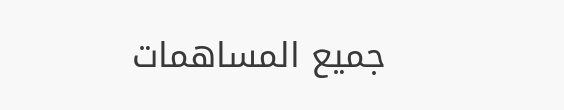جميع المساهمات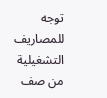توجه للمصاريف التشغيلية من صف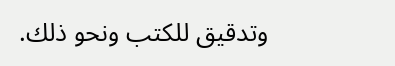وتدقيق للكتب ونحو ذلك.